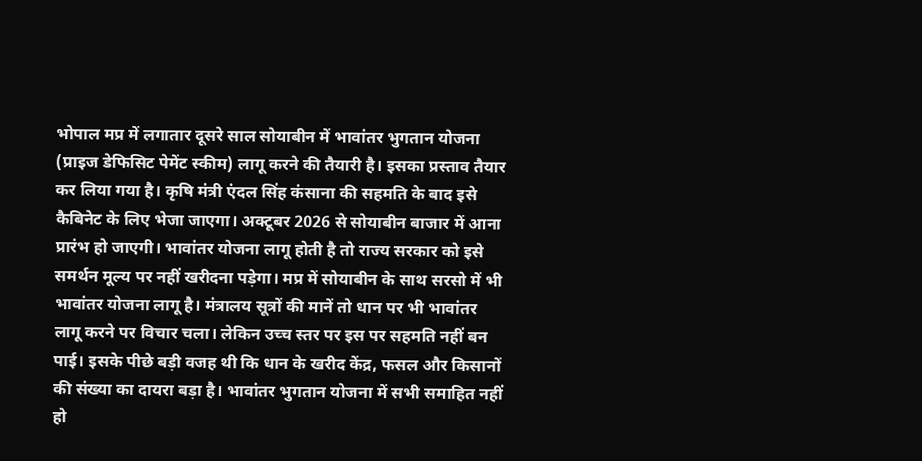भोपाल मप्र में लगातार दूसरे साल सोयाबीन में भावांतर भुगतान योजना (प्राइज डेफिसिट पेमेंट स्कीम) लागू करने की तैयारी है। इसका प्रस्ताव तैयार कर लिया गया है। कृषि मंत्री एंदल सिंह कंसाना की सहमति के बाद इसे कैबिनेट के लिए भेजा जाएगा। अक्टूबर 2026 से सोयाबीन बाजार में आना प्रारंभ हो जाएगी। भावांतर योजना लागू होती है तो राज्य सरकार को इसे समर्थन मूल्य पर नहीं खरीदना पड़ेगा। मप्र में सोयाबीन के साथ सरसो में भी भावांतर योजना लागू है। मंत्रालय सूत्रों की मानें तो धान पर भी भावांतर लागू करने पर विचार चला। लेकिन उच्च स्तर पर इस पर सहमति नहीं बन पाई। इसके पीछे बड़ी वजह थी कि धान के खरीद केंद्र, फसल और किसानों की संख्या का दायरा बड़ा है। भावांतर भुगतान योजना में सभी समाहित नहीं हो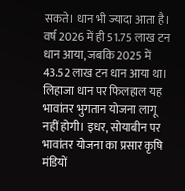सकते। धान भी ज्यादा आता है। वर्ष 2026 में ही 51.75 लाख टन धान आया, जबकि 2025 में 43.52 लाख टन धान आया था। लिहाजा धान पर फिलहाल यह भावांतर भुगतान योजना लागू नहीं होगी। इधर, सोयाबीन पर भावांतर योजना का प्रसार कृषि मंडियों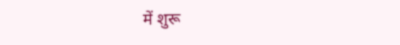में शुरू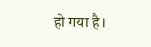हो गया है।